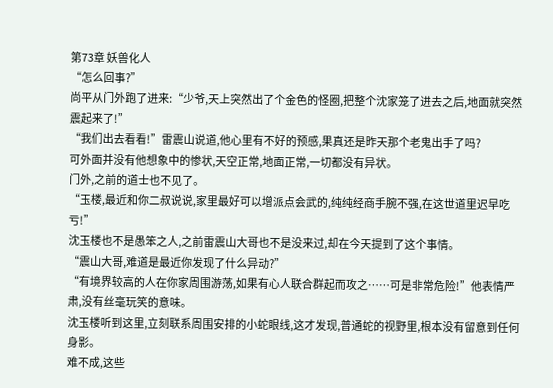第73章 妖兽化人
“怎么回事?”
尚平从门外跑了进来:“少爷,天上突然出了个金色的怪圈,把整个沈家笼了进去之后,地面就突然震起来了!”
“我们出去看看!”雷震山说道,他心里有不好的预感,果真还是昨天那个老鬼出手了吗?
可外面并没有他想象中的惨状,天空正常,地面正常,一切都没有异状。
门外,之前的道士也不见了。
“玉楼,最近和你二叔说说,家里最好可以增派点会武的,纯纯经商手腕不强,在这世道里迟早吃亏!”
沈玉楼也不是愚笨之人,之前雷震山大哥也不是没来过,却在今天提到了这个事情。
“震山大哥,难道是最近你发现了什么异动?”
“有境界较高的人在你家周围游荡,如果有心人联合群起而攻之……可是非常危险!”他表情严肃,没有丝毫玩笑的意味。
沈玉楼听到这里,立刻联系周围安排的小蛇眼线,这才发现,普通蛇的视野里,根本没有留意到任何身影。
难不成,这些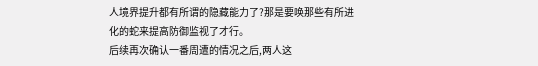人境界提升都有所谓的隐藏能力了?那是要唤那些有所进化的蛇来提高防御监视了才行。
后续再次确认一番周遭的情况之后,两人这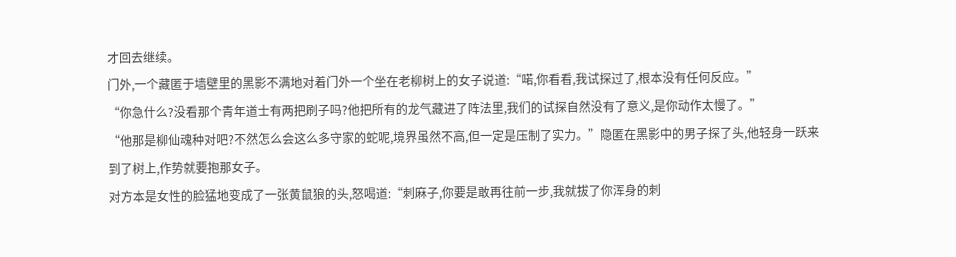才回去继续。
门外,一个藏匿于墙壁里的黑影不满地对着门外一个坐在老柳树上的女子说道:“喏,你看看,我试探过了,根本没有任何反应。”
“你急什么?没看那个青年道士有两把刷子吗?他把所有的龙气藏进了阵法里,我们的试探自然没有了意义,是你动作太慢了。”
“他那是柳仙魂种对吧?不然怎么会这么多守家的蛇呢,境界虽然不高,但一定是压制了实力。”隐匿在黑影中的男子探了头,他轻身一跃来到了树上,作势就要抱那女子。
对方本是女性的脸猛地变成了一张黄鼠狼的头,怒喝道:“刺麻子,你要是敢再往前一步,我就拔了你浑身的刺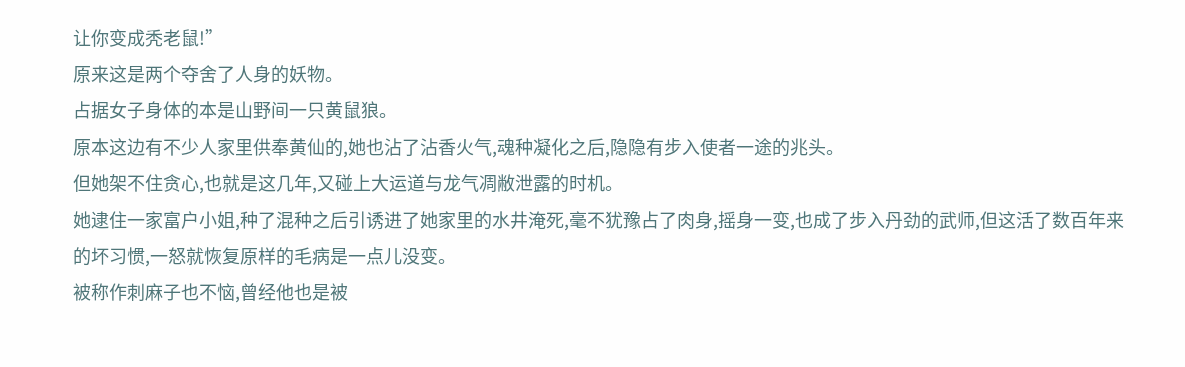让你变成秃老鼠!”
原来这是两个夺舍了人身的妖物。
占据女子身体的本是山野间一只黄鼠狼。
原本这边有不少人家里供奉黄仙的,她也沾了沾香火气,魂种凝化之后,隐隐有步入使者一途的兆头。
但她架不住贪心,也就是这几年,又碰上大运道与龙气凋敝泄露的时机。
她逮住一家富户小姐,种了混种之后引诱进了她家里的水井淹死,毫不犹豫占了肉身,摇身一变,也成了步入丹劲的武师,但这活了数百年来的坏习惯,一怒就恢复原样的毛病是一点儿没变。
被称作刺麻子也不恼,曾经他也是被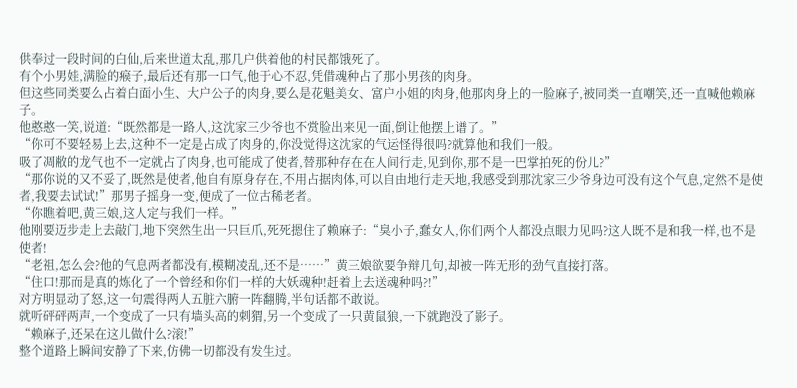供奉过一段时间的白仙,后来世道太乱,那几户供着他的村民都饿死了。
有个小男娃,满脸的瘊子,最后还有那一口气,他于心不忍,凭借魂种占了那小男孩的肉身。
但这些同类要么占着白面小生、大户公子的肉身,要么是花魁美女、富户小姐的肉身,他那肉身上的一脸麻子,被同类一直嘲笑,还一直喊他赖麻子。
他憨憨一笑,说道:“既然都是一路人,这沈家三少爷也不赏脸出来见一面,倒让他摆上谱了。”
“你可不要轻易上去,这种不一定是占成了肉身的,你没觉得这沈家的气运怪得很吗?就算他和我们一般。
吸了凋敝的龙气也不一定就占了肉身,也可能成了使者,替那种存在在人间行走,见到你,那不是一巴掌拍死的份儿?”
“那你说的又不妥了,既然是使者,他自有原身存在,不用占据肉体,可以自由地行走天地,我感受到那沈家三少爷身边可没有这个气息,定然不是使者,我要去试试!”那男子摇身一变,便成了一位古稀老者。
“你瞧着吧,黄三娘,这人定与我们一样。”
他刚要迈步走上去敲门,地下突然生出一只巨爪,死死摁住了赖麻子:“臭小子,蠢女人,你们两个人都没点眼力见吗?这人既不是和我一样,也不是使者!
“老祖,怎么会?他的气息两者都没有,模糊凌乱,还不是……”黄三娘欲要争辩几句,却被一阵无形的劲气直接打落。
“住口!那而是真的炼化了一个曾经和你们一样的大妖魂种!赶着上去送魂种吗?!”
对方明显动了怒,这一句震得两人五脏六腑一阵翻腾,半句话都不敢说。
就听砰砰两声,一个变成了一只有墙头高的刺猬,另一个变成了一只黄鼠狼,一下就跑没了影子。
“赖麻子,还呆在这儿做什么?滚!”
整个道路上瞬间安静了下来,仿佛一切都没有发生过。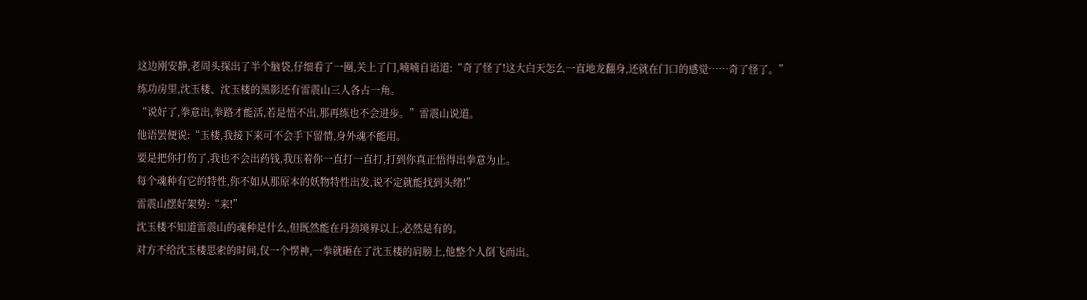这边刚安静,老周头探出了半个脑袋,仔细看了一圈,关上了门,喃喃自语道:“奇了怪了!这大白天怎么一直地龙翻身,还就在门口的感觉……奇了怪了。”
练功房里,沈玉楼、沈玉楼的黑影还有雷震山三人各占一角。
“说好了,拳意出,拳路才能活,若是悟不出,那再练也不会进步。”雷震山说道。
他语罢便说:“玉楼,我接下来可不会手下留情,身外魂不能用。
要是把你打伤了,我也不会出药钱,我压着你一直打一直打,打到你真正悟得出拳意为止。
每个魂种有它的特性,你不如从那原本的妖物特性出发,说不定就能找到头绪!”
雷震山摆好架势:“来!”
沈玉楼不知道雷震山的魂种是什么,但既然能在丹劲境界以上,必然是有的。
对方不给沈玉楼思索的时间,仅一个愣神,一拳就砸在了沈玉楼的肩膀上,他整个人倒飞而出。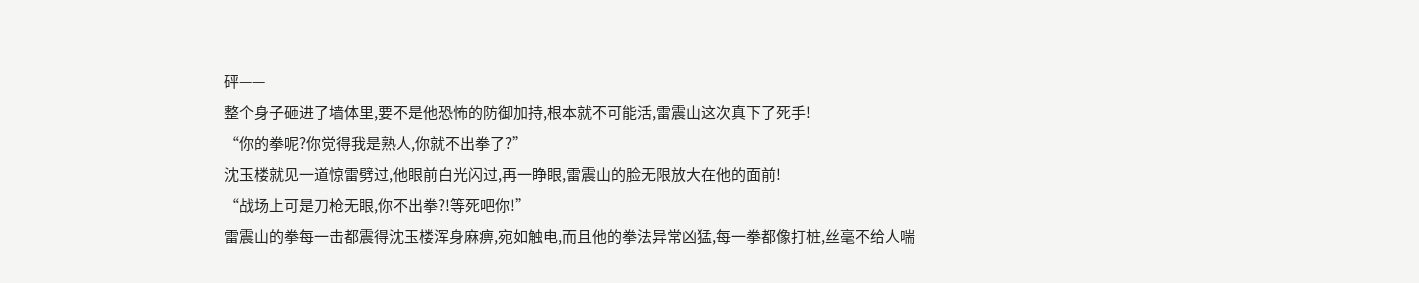砰——
整个身子砸进了墙体里,要不是他恐怖的防御加持,根本就不可能活,雷震山这次真下了死手!
“你的拳呢?你觉得我是熟人,你就不出拳了?”
沈玉楼就见一道惊雷劈过,他眼前白光闪过,再一睁眼,雷震山的脸无限放大在他的面前!
“战场上可是刀枪无眼,你不出拳?!等死吧你!”
雷震山的拳每一击都震得沈玉楼浑身麻痹,宛如触电,而且他的拳法异常凶猛,每一拳都像打桩,丝毫不给人喘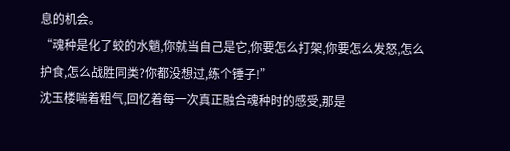息的机会。
“魂种是化了蛟的水魈,你就当自己是它,你要怎么打架,你要怎么发怒,怎么护食,怎么战胜同类?你都没想过,练个锤子!”
沈玉楼喘着粗气,回忆着每一次真正融合魂种时的感受,那是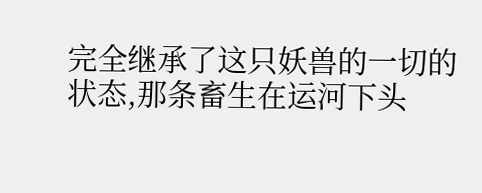完全继承了这只妖兽的一切的状态,那条畜生在运河下头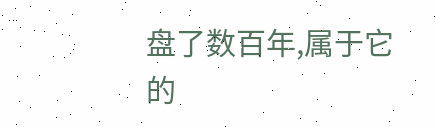盘了数百年,属于它的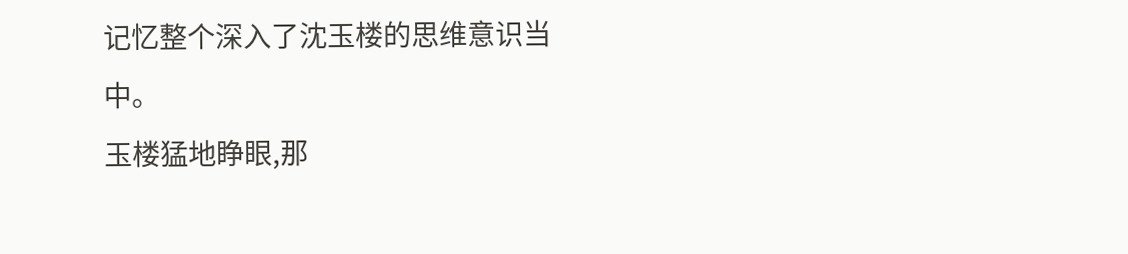记忆整个深入了沈玉楼的思维意识当中。
玉楼猛地睁眼,那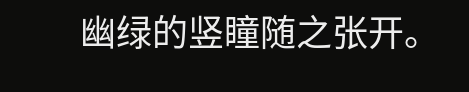幽绿的竖瞳随之张开。